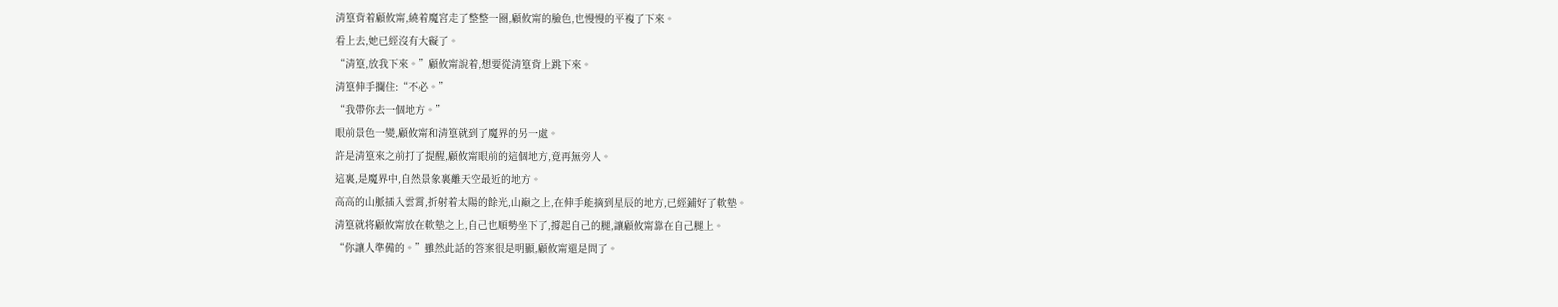清篁背着顧攸甯,繞着魔宮走了整整一圈,顧攸甯的臉色,也慢慢的平複了下來。
看上去,她已經沒有大礙了。
“清篁,放我下來。”顧攸甯說着,想要從清篁背上跳下來。
清篁伸手攔住:“不必。”
“我帶你去一個地方。”
眼前景色一變,顧攸甯和清篁就到了魔界的另一處。
許是清篁來之前打了提醒,顧攸甯眼前的這個地方,竟再無旁人。
這裏,是魔界中,自然景象裏離天空最近的地方。
高高的山脈插入雲霄,折射着太陽的餘光,山巅之上,在伸手能摘到星辰的地方,已經鋪好了軟墊。
清篁就将顧攸甯放在軟墊之上,自己也順勢坐下了,撐起自己的腿,讓顧攸甯靠在自己腿上。
“你讓人準備的。”雖然此話的答案很是明顯,顧攸甯還是問了。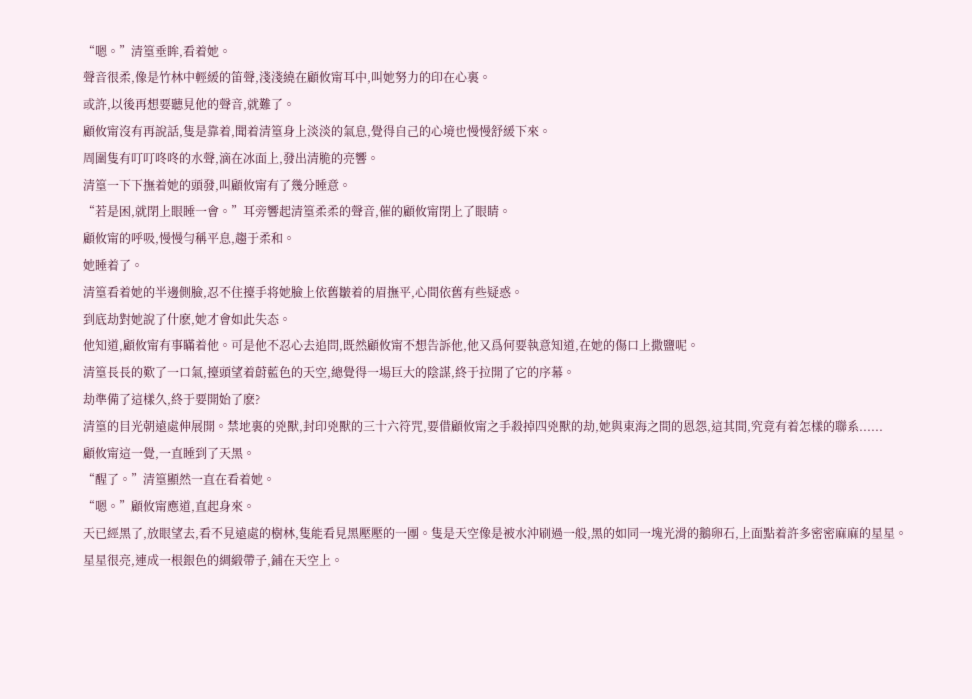“嗯。”清篁垂眸,看着她。
聲音很柔,像是竹林中輕緩的笛聲,淺淺繞在顧攸甯耳中,叫她努力的印在心裏。
或許,以後再想要聽見他的聲音,就難了。
顧攸甯沒有再說話,隻是靠着,聞着清篁身上淡淡的氣息,覺得自己的心境也慢慢舒緩下來。
周圍隻有叮叮咚咚的水聲,滴在冰面上,發出清脆的亮響。
清篁一下下撫着她的頭發,叫顧攸甯有了幾分睡意。
“若是困,就閉上眼睡一會。”耳旁響起清篁柔柔的聲音,催的顧攸甯閉上了眼睛。
顧攸甯的呼吸,慢慢勻稱平息,趨于柔和。
她睡着了。
清篁看着她的半邊側臉,忍不住擡手将她臉上依舊皺着的眉撫平,心間依舊有些疑惑。
到底劫對她說了什麽,她才會如此失态。
他知道,顧攸甯有事瞞着他。可是他不忍心去追問,既然顧攸甯不想告訴他,他又爲何要執意知道,在她的傷口上撒鹽呢。
清篁長長的歎了一口氣,擡頭望着蔚藍色的天空,總覺得一場巨大的陰謀,終于拉開了它的序幕。
劫準備了這樣久,終于要開始了麽?
清篁的目光朝遠處伸展開。禁地裏的兇獸,封印兇獸的三十六符咒,要借顧攸甯之手殺掉四兇獸的劫,她與東海之間的恩怨,這其間,究竟有着怎樣的聯系......
顧攸甯這一覺,一直睡到了天黑。
“醒了。”清篁顯然一直在看着她。
“嗯。”顧攸甯應道,直起身來。
天已經黑了,放眼望去,看不見遠處的樹林,隻能看見黑壓壓的一團。隻是天空像是被水沖刷過一般,黑的如同一塊光滑的鵝卵石,上面點着許多密密麻麻的星星。
星星很亮,連成一根銀色的綢緞帶子,鋪在天空上。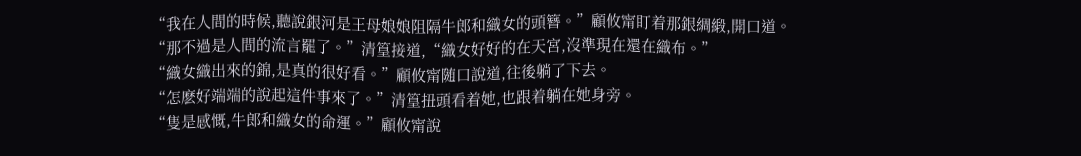“我在人間的時候,聽說銀河是王母娘娘阻隔牛郎和織女的頭簪。”顧攸甯盯着那銀綢緞,開口道。
“那不過是人間的流言罷了。”清篁接道,“織女好好的在天宮,沒準現在還在織布。”
“織女織出來的錦,是真的很好看。”顧攸甯随口說道,往後躺了下去。
“怎麽好端端的說起這件事來了。”清篁扭頭看着她,也跟着躺在她身旁。
“隻是感慨,牛郎和織女的命運。”顧攸甯說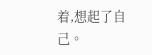着,想起了自己。